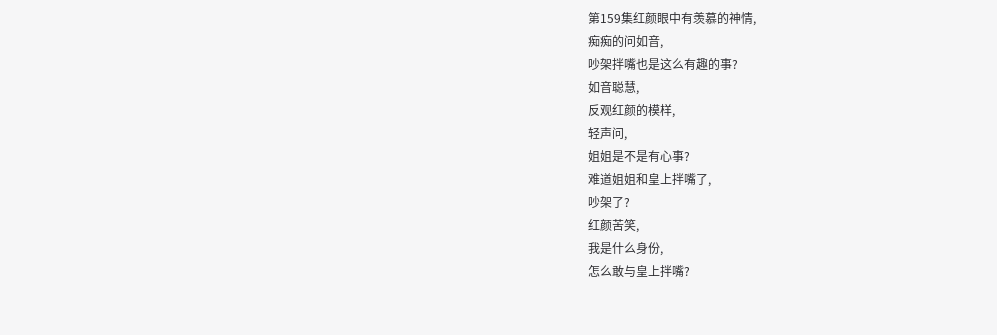第159集红颜眼中有羡慕的神情,
痴痴的问如音,
吵架拌嘴也是这么有趣的事?
如音聪慧,
反观红颜的模样,
轻声问,
姐姐是不是有心事?
难道姐姐和皇上拌嘴了,
吵架了?
红颜苦笑,
我是什么身份,
怎么敢与皇上拌嘴?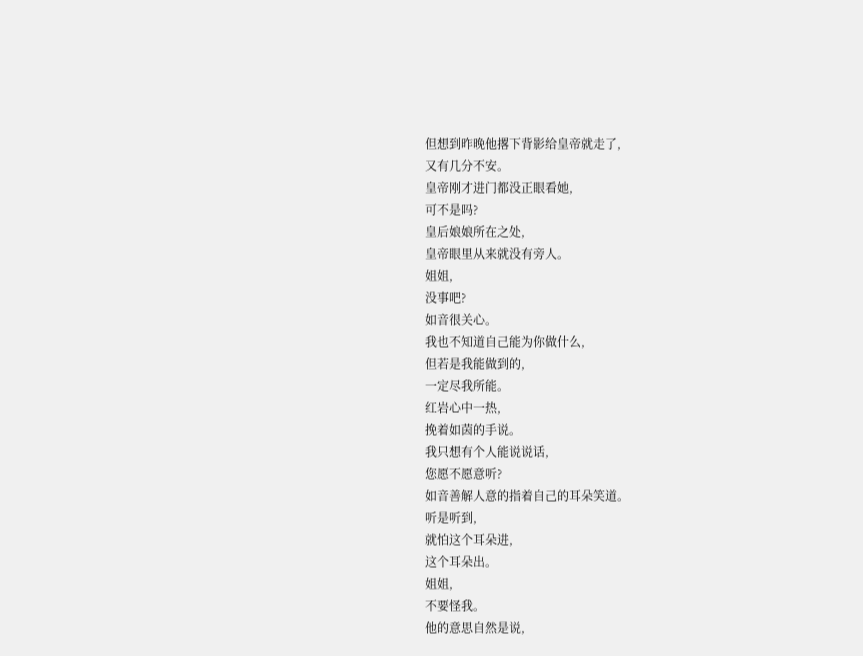但想到昨晚他撂下背影给皇帝就走了,
又有几分不安。
皇帝刚才进门都没正眼看她,
可不是吗?
皇后娘娘所在之处,
皇帝眼里从来就没有旁人。
姐姐,
没事吧?
如音很关心。
我也不知道自己能为你做什么,
但若是我能做到的,
一定尽我所能。
红岩心中一热,
挽着如茵的手说。
我只想有个人能说说话,
您愿不愿意听?
如音善解人意的指着自己的耳朵笑道。
听是听到,
就怕这个耳朵进,
这个耳朵出。
姐姐,
不要怪我。
他的意思自然是说,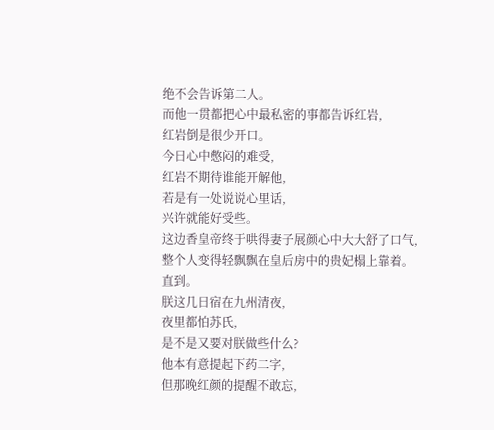绝不会告诉第二人。
而他一贯都把心中最私密的事都告诉红岩,
红岩倒是很少开口。
今日心中憋闷的难受,
红岩不期待谁能开解他,
若是有一处说说心里话,
兴许就能好受些。
这边香皇帝终于哄得妻子展颜心中大大舒了口气,
整个人变得轻飘飘在皇后房中的贵妃榻上靠着。
直到。
朕这几日宿在九州清夜,
夜里都怕苏氏,
是不是又要对朕做些什么?
他本有意提起下药二字,
但那晚红颜的提醒不敢忘,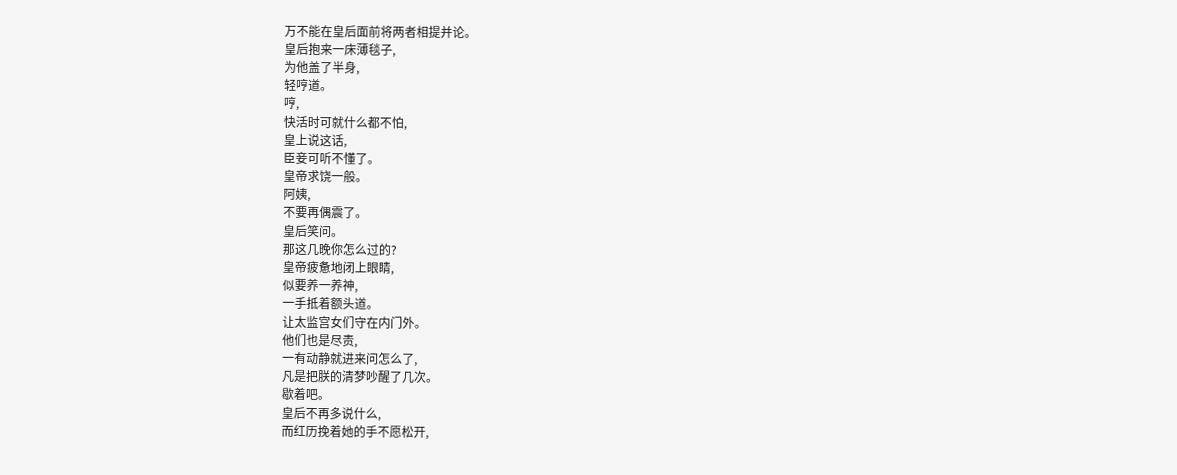万不能在皇后面前将两者相提并论。
皇后抱来一床薄毯子,
为他盖了半身,
轻哼道。
哼,
快活时可就什么都不怕,
皇上说这话,
臣妾可听不懂了。
皇帝求饶一般。
阿姨,
不要再偶震了。
皇后笑问。
那这几晚你怎么过的?
皇帝疲惫地闭上眼睛,
似要养一养神,
一手抵着额头道。
让太监宫女们守在内门外。
他们也是尽责,
一有动静就进来问怎么了,
凡是把朕的清梦吵醒了几次。
歇着吧。
皇后不再多说什么,
而红历挽着她的手不愿松开,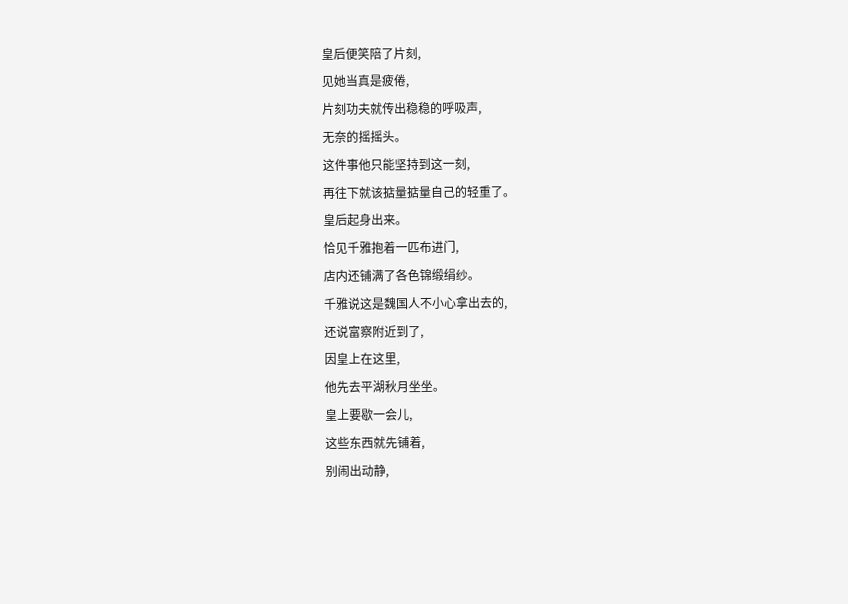皇后便笑陪了片刻,
见她当真是疲倦,
片刻功夫就传出稳稳的呼吸声,
无奈的摇摇头。
这件事他只能坚持到这一刻,
再往下就该掂量掂量自己的轻重了。
皇后起身出来。
恰见千雅抱着一匹布进门,
店内还铺满了各色锦缎绢纱。
千雅说这是魏国人不小心拿出去的,
还说富察附近到了,
因皇上在这里,
他先去平湖秋月坐坐。
皇上要歇一会儿,
这些东西就先铺着,
别闹出动静,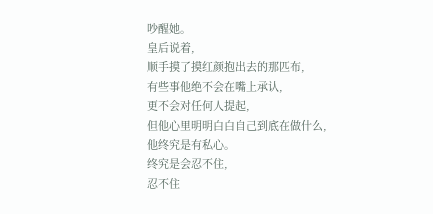吵醒她。
皇后说着,
顺手摸了摸红颜抱出去的那匹布,
有些事他绝不会在嘴上承认,
更不会对任何人提起,
但他心里明明白白自己到底在做什么,
他终究是有私心。
终究是会忍不住,
忍不住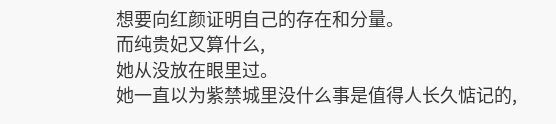想要向红颜证明自己的存在和分量。
而纯贵妃又算什么,
她从没放在眼里过。
她一直以为紫禁城里没什么事是值得人长久惦记的,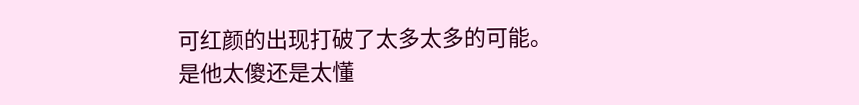可红颜的出现打破了太多太多的可能。
是他太傻还是太懂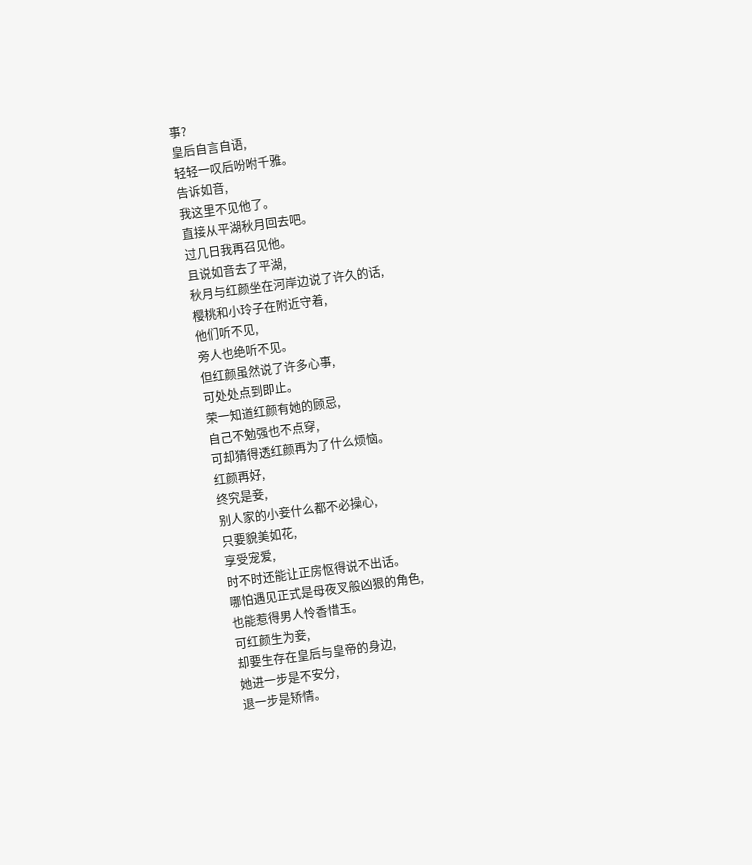事?
皇后自言自语,
轻轻一叹后吩咐千雅。
告诉如音,
我这里不见他了。
直接从平湖秋月回去吧。
过几日我再召见他。
且说如音去了平湖,
秋月与红颜坐在河岸边说了许久的话,
樱桃和小玲子在附近守着,
他们听不见,
旁人也绝听不见。
但红颜虽然说了许多心事,
可处处点到即止。
荣一知道红颜有她的顾忌,
自己不勉强也不点穿,
可却猜得透红颜再为了什么烦恼。
红颜再好,
终究是妾,
别人家的小妾什么都不必操心,
只要貌美如花,
享受宠爱,
时不时还能让正房怄得说不出话。
哪怕遇见正式是母夜叉般凶狠的角色,
也能惹得男人怜香惜玉。
可红颜生为妾,
却要生存在皇后与皇帝的身边,
她进一步是不安分,
退一步是矫情。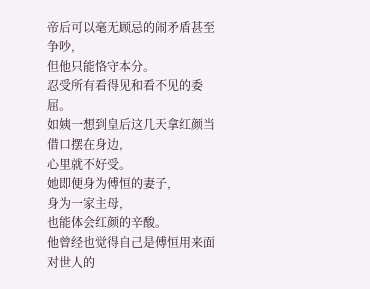帝后可以毫无顾忌的闹矛盾甚至争吵,
但他只能恪守本分。
忍受所有看得见和看不见的委屈。
如姨一想到皇后这几天拿红颜当借口摆在身边,
心里就不好受。
她即便身为傅恒的妻子,
身为一家主母,
也能体会红颜的辛酸。
他曾经也觉得自己是傅恒用来面对世人的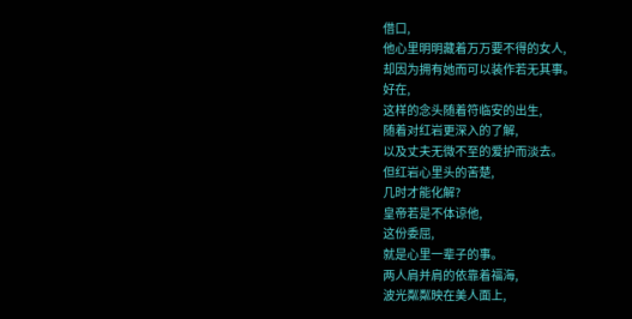借口,
他心里明明藏着万万要不得的女人,
却因为拥有她而可以装作若无其事。
好在,
这样的念头随着符临安的出生,
随着对红岩更深入的了解,
以及丈夫无微不至的爱护而淡去。
但红岩心里头的苦楚,
几时才能化解?
皇帝若是不体谅他,
这份委屈,
就是心里一辈子的事。
两人肩并肩的依靠着福海,
波光粼粼映在美人面上,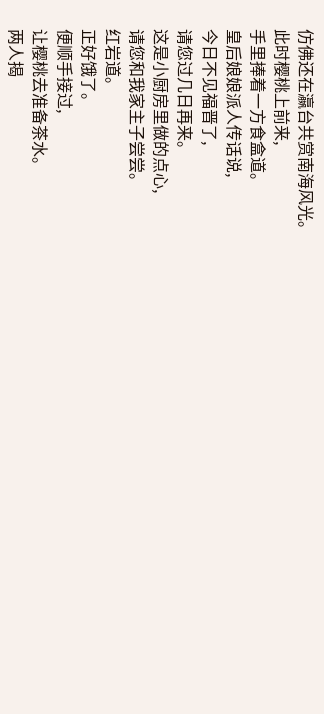仿佛还在瀛台共赏南海风光。
此时樱桃上前来,
手里捧着一方食盒道。
皇后娘娘派人传话说,
今日不见福晋了,
请您过几日再来。
这是小厨房里做的点心,
请您和我家主子尝尝。
红岩道。
正好饿了。
便顺手接过,
让樱桃去准备茶水。
两人揭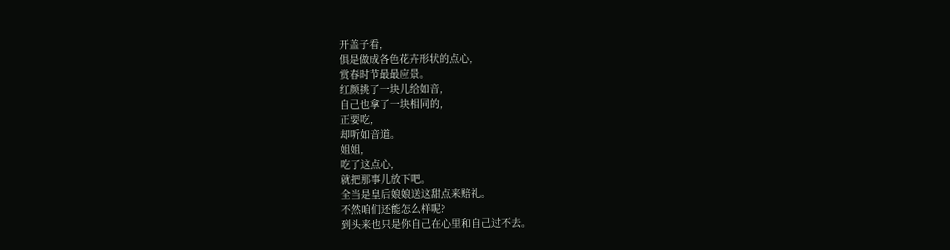开盖子看,
俱是做成各色花卉形状的点心,
赏春时节最最应景。
红颜挑了一块儿给如音,
自己也拿了一块相同的,
正要吃,
却听如音道。
姐姐,
吃了这点心,
就把那事儿放下吧。
全当是皇后娘娘送这甜点来赔礼。
不然咱们还能怎么样呢?
到头来也只是你自己在心里和自己过不去。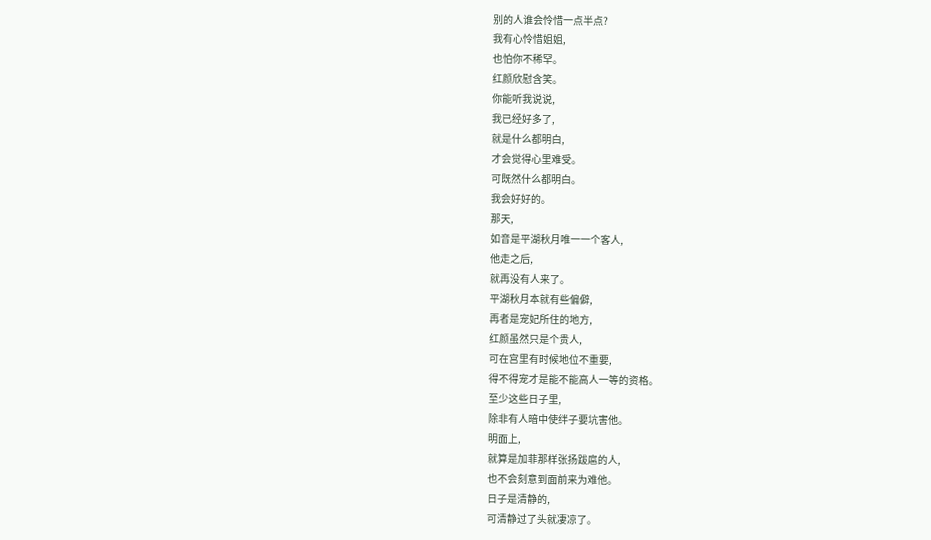别的人谁会怜惜一点半点?
我有心怜惜姐姐,
也怕你不稀罕。
红颜欣慰含笑。
你能听我说说,
我已经好多了,
就是什么都明白,
才会觉得心里难受。
可既然什么都明白。
我会好好的。
那天,
如音是平湖秋月唯一一个客人,
他走之后,
就再没有人来了。
平湖秋月本就有些偏僻,
再者是宠妃所住的地方,
红颜虽然只是个贵人,
可在宫里有时候地位不重要,
得不得宠才是能不能高人一等的资格。
至少这些日子里,
除非有人暗中使绊子要坑害他。
明面上,
就算是加菲那样张扬跋扈的人,
也不会刻意到面前来为难他。
日子是清静的,
可清静过了头就凄凉了。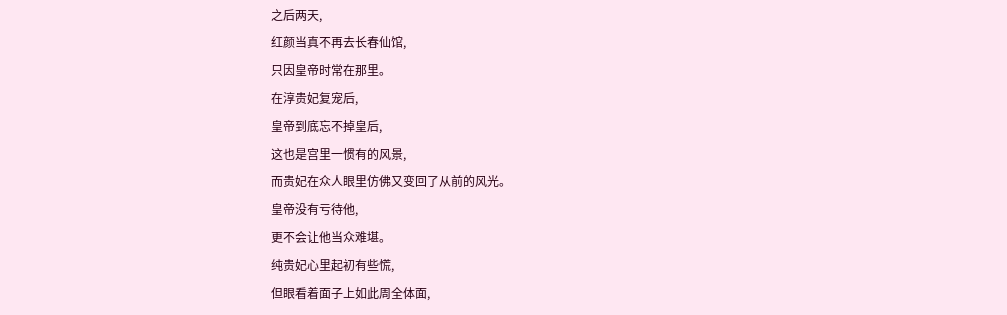之后两天,
红颜当真不再去长春仙馆,
只因皇帝时常在那里。
在淳贵妃复宠后,
皇帝到底忘不掉皇后,
这也是宫里一惯有的风景,
而贵妃在众人眼里仿佛又变回了从前的风光。
皇帝没有亏待他,
更不会让他当众难堪。
纯贵妃心里起初有些慌,
但眼看着面子上如此周全体面,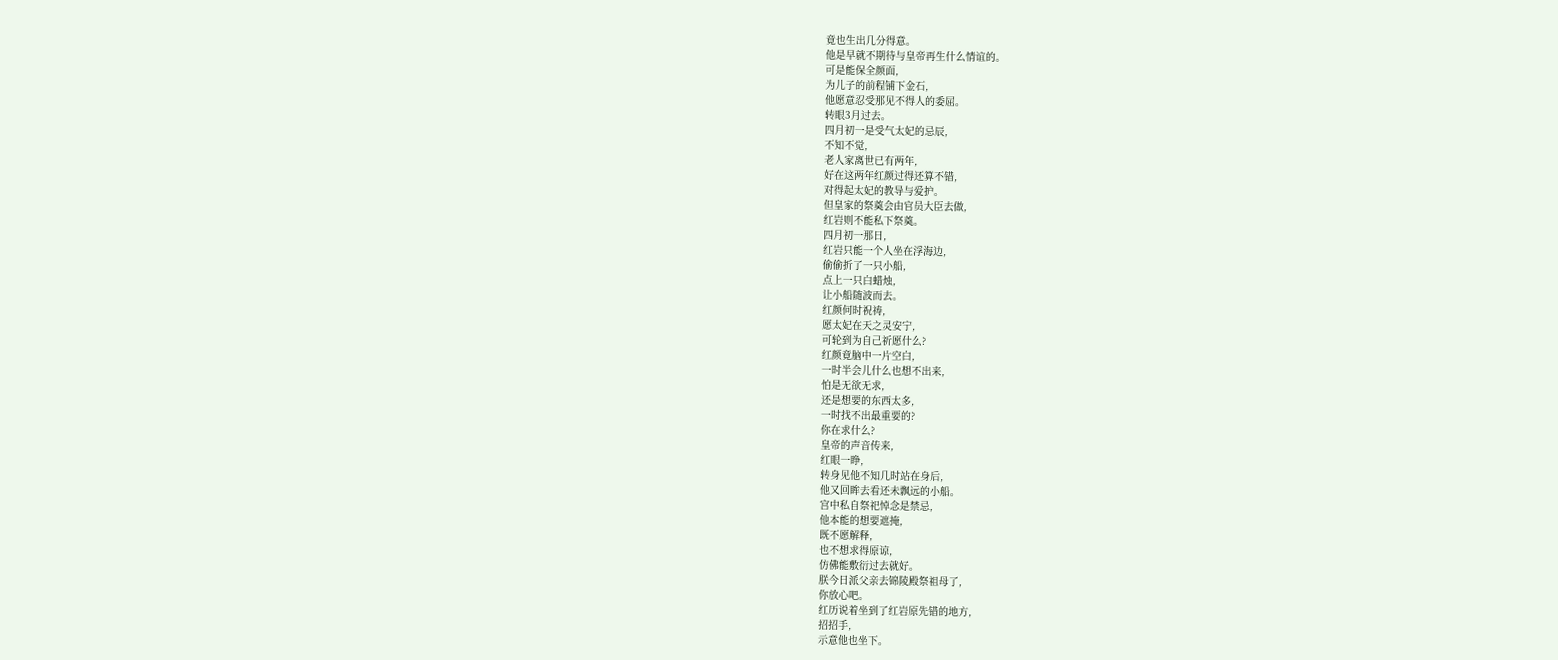竟也生出几分得意。
他是早就不期待与皇帝再生什么情谊的。
可是能保全颜面,
为儿子的前程铺下金石,
他愿意忍受那见不得人的委屈。
转眼3月过去。
四月初一是受气太妃的忌辰,
不知不觉,
老人家离世已有两年,
好在这两年红颜过得还算不错,
对得起太妃的教导与爱护。
但皇家的祭奠会由官员大臣去做,
红岩则不能私下祭奠。
四月初一那日,
红岩只能一个人坐在浮海边,
偷偷折了一只小船,
点上一只白蜡烛,
让小船随波而去。
红颜何时祝祷,
愿太妃在天之灵安宁,
可轮到为自己祈愿什么?
红颜竟脑中一片空白,
一时半会儿什么也想不出来,
怕是无欲无求,
还是想要的东西太多,
一时找不出最重要的?
你在求什么?
皇帝的声音传来,
红眼一睁,
转身见他不知几时站在身后,
他又回眸去看还未飘远的小船。
宫中私自祭祀悼念是禁忌,
他本能的想要遮掩,
既不愿解释,
也不想求得原谅,
仿佛能敷衍过去就好。
朕今日派父亲去锦陵殿祭祖母了,
你放心吧。
红历说着坐到了红岩原先错的地方,
招招手,
示意他也坐下。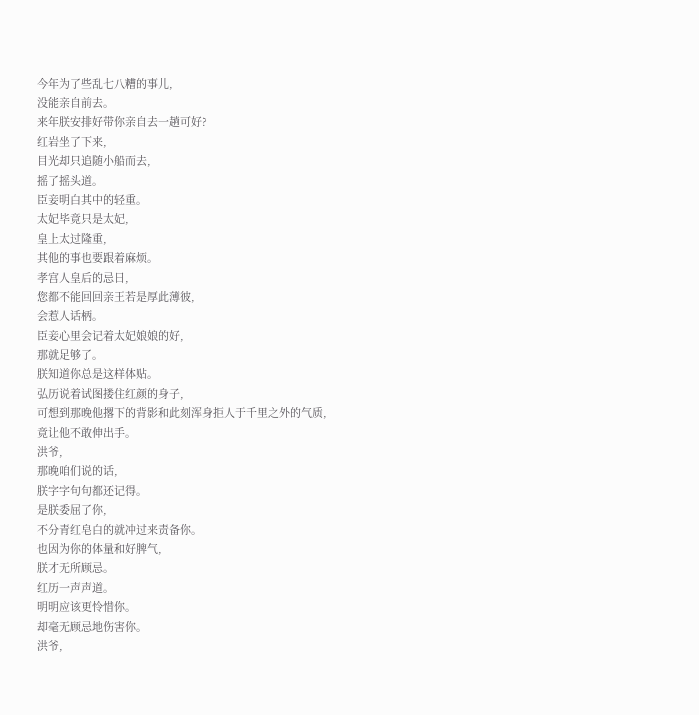今年为了些乱七八糟的事儿,
没能亲自前去。
来年朕安排好带你亲自去一趟可好?
红岩坐了下来,
目光却只追随小船而去,
摇了摇头道。
臣妾明白其中的轻重。
太妃毕竟只是太妃,
皇上太过隆重,
其他的事也要跟着麻烦。
孝宫人皇后的忌日,
您都不能回回亲王若是厚此薄彼,
会惹人话柄。
臣妾心里会记着太妃娘娘的好,
那就足够了。
朕知道你总是这样体贴。
弘历说着试图搂住红颜的身子,
可想到那晚他撂下的背影和此刻浑身拒人于千里之外的气质,
竟让他不敢伸出手。
洪爷,
那晚咱们说的话,
朕字字句句都还记得。
是朕委屈了你,
不分青红皂白的就冲过来责备你。
也因为你的体量和好脾气,
朕才无所顾忌。
红历一声声道。
明明应该更怜惜你。
却毫无顾忌地伤害你。
洪爷,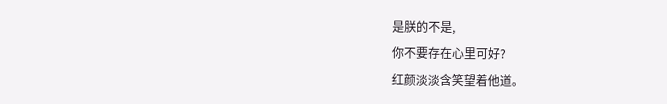是朕的不是,
你不要存在心里可好?
红颜淡淡含笑望着他道。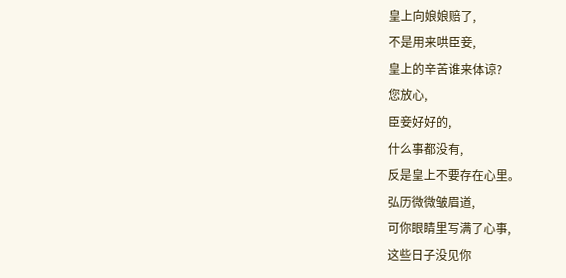皇上向娘娘赔了,
不是用来哄臣妾,
皇上的辛苦谁来体谅?
您放心,
臣妾好好的,
什么事都没有,
反是皇上不要存在心里。
弘历微微皱眉道,
可你眼睛里写满了心事,
这些日子没见你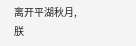离开平湖秋月,
朕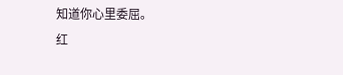知道你心里委屈。
红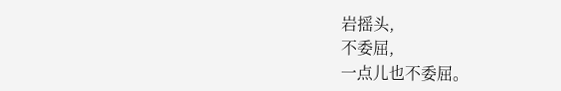岩摇头,
不委屈,
一点儿也不委屈。